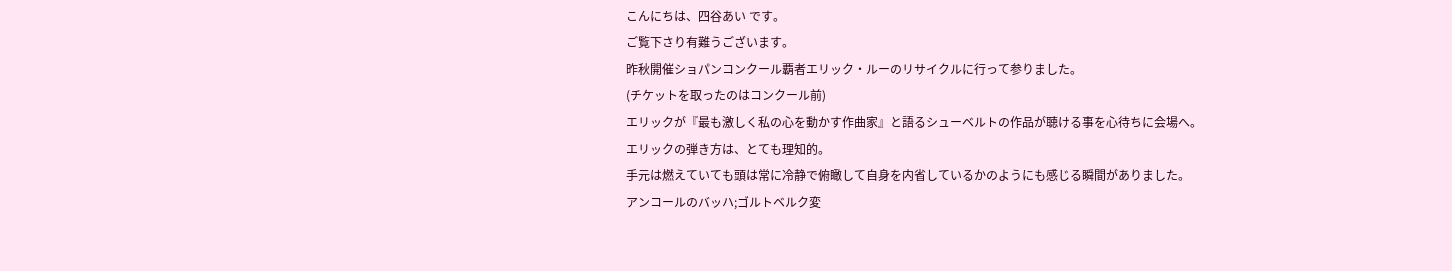こんにちは、四谷あい です。
ご覧下さり有難うございます。
昨秋開催ショパンコンクール覇者エリック・ルーのリサイクルに行って参りました。
(チケットを取ったのはコンクール前)
エリックが『最も激しく私の心を動かす作曲家』と語るシューベルトの作品が聴ける事を心待ちに会場へ。
エリックの弾き方は、とても理知的。
手元は燃えていても頭は常に冷静で俯瞰して自身を内省しているかのようにも感じる瞬間がありました。
アンコールのバッハ;ゴルトベルク変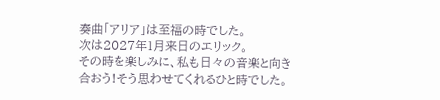奏曲「アリア」は至福の時でした。
次は2027年1月来日のエリック。
その時を楽しみに、私も日々の音楽と向き合おう!そう思わせてくれるひと時でした。